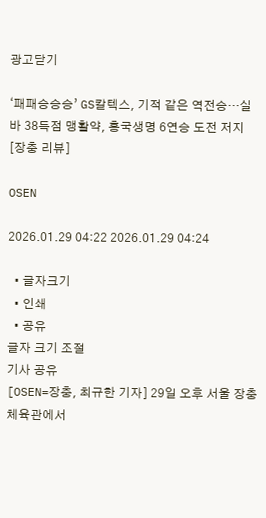광고닫기

‘패패승승승’ GS칼텍스, 기적 같은 역전승…실바 38득점 맹활약, 흥국생명 6연승 도전 저지 [장충 리뷰]

OSEN

2026.01.29 04:22 2026.01.29 04:24

  • 글자크기
  • 인쇄
  • 공유
글자 크기 조절
기사 공유
[OSEN=장충, 최규한 기자] 29일 오후 서울 장충체육관에서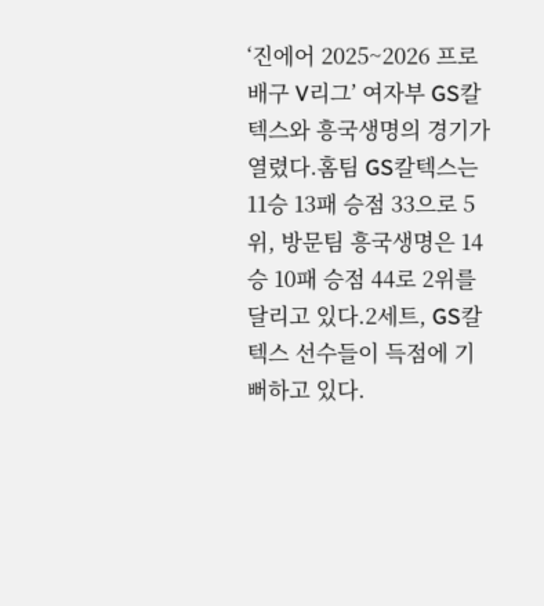‘진에어 2025~2026 프로배구 V리그’ 여자부 GS칼텍스와 흥국생명의 경기가 열렸다.홈팀 GS칼텍스는 11승 13패 승점 33으로 5위, 방문팀 흥국생명은 14승 10패 승점 44로 2위를 달리고 있다.2세트, GS칼텍스 선수들이 득점에 기뻐하고 있다.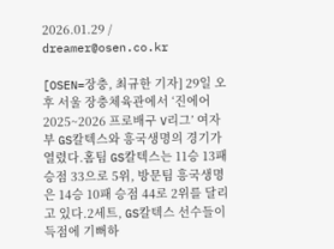2026.01.29 / dreamer@osen.co.kr

[OSEN=장충, 최규한 기자] 29일 오후 서울 장충체육관에서 ‘진에어 2025~2026 프로배구 V리그’ 여자부 GS칼텍스와 흥국생명의 경기가 열렸다.홈팀 GS칼텍스는 11승 13패 승점 33으로 5위, 방문팀 흥국생명은 14승 10패 승점 44로 2위를 달리고 있다.2세트, GS칼텍스 선수들이 득점에 기뻐하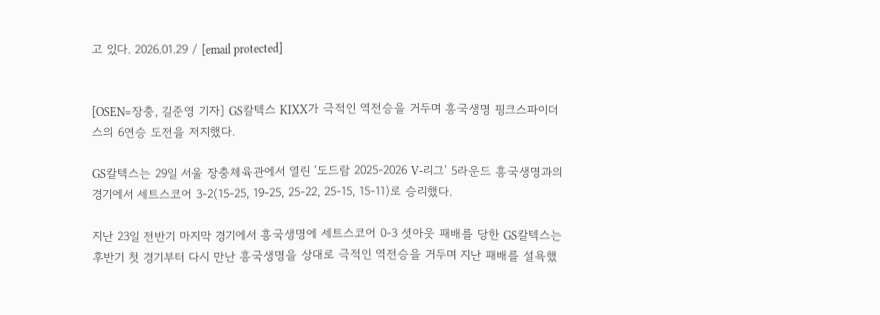고 있다. 2026.01.29 / [email protected]


[OSEN=장충, 길준영 기자] GS칼텍스 KIXX가 극적인 역전승을 거두며 흥국생명 핑크스파이더스의 6연승 도전을 저지했다.

GS칼텍스는 29일 서울 장충체육관에서 열린 ‘도드람 2025-2026 V-리그’ 5라운드 흥국생명과의 경기에서 세트스코어 3-2(15-25, 19-25, 25-22, 25-15, 15-11)로 승리했다.

지난 23일 전반기 마지막 경기에서 흥국생명에 세트스코어 0-3 셧아웃 패배를 당한 GS칼텍스는 후반기 첫 경기부터 다시 만난 흥국생명을 상대로 극적인 역전승을 거두며 지난 패배를 설욕했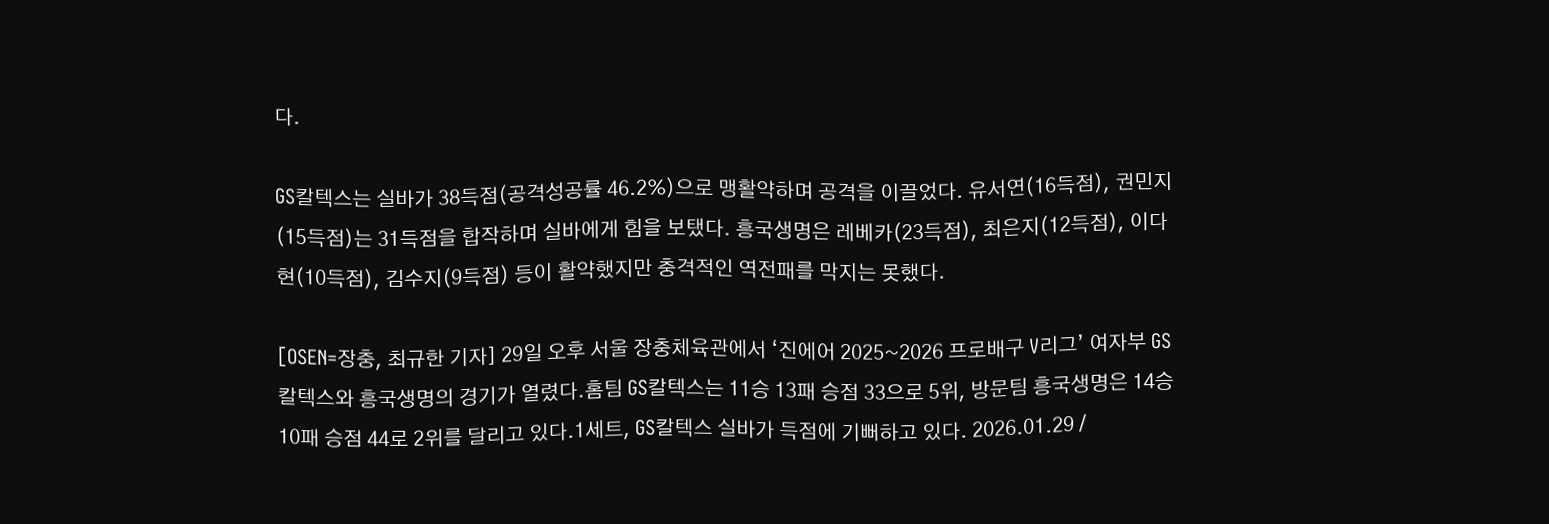다.

GS칼텍스는 실바가 38득점(공격성공률 46.2%)으로 맹활약하며 공격을 이끌었다. 유서연(16득점), 권민지(15득점)는 31득점을 합작하며 실바에게 힘을 보탰다. 흥국생명은 레베카(23득점), 최은지(12득점), 이다현(10득점), 김수지(9득점) 등이 활약했지만 충격적인 역전패를 막지는 못했다.

[OSEN=장충, 최규한 기자] 29일 오후 서울 장충체육관에서 ‘진에어 2025~2026 프로배구 V리그’ 여자부 GS칼텍스와 흥국생명의 경기가 열렸다.홈팀 GS칼텍스는 11승 13패 승점 33으로 5위, 방문팀 흥국생명은 14승 10패 승점 44로 2위를 달리고 있다.1세트, GS칼텍스 실바가 득점에 기뻐하고 있다. 2026.01.29 /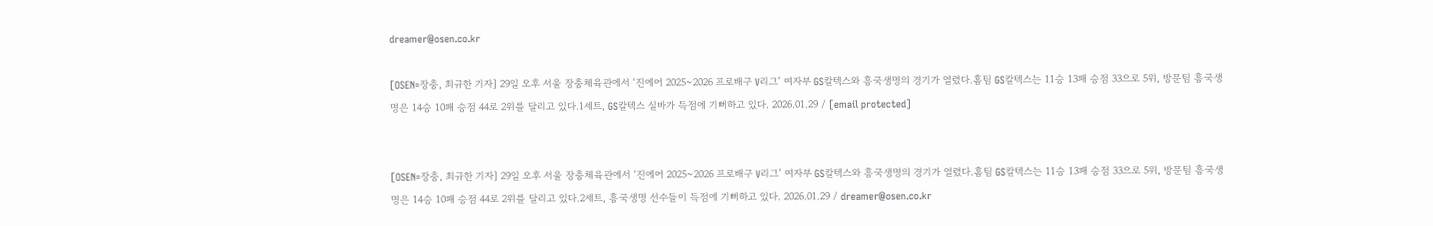dreamer@osen.co.kr

[OSEN=장충, 최규한 기자] 29일 오후 서울 장충체육관에서 ‘진에어 2025~2026 프로배구 V리그’ 여자부 GS칼텍스와 흥국생명의 경기가 열렸다.홈팀 GS칼텍스는 11승 13패 승점 33으로 5위, 방문팀 흥국생명은 14승 10패 승점 44로 2위를 달리고 있다.1세트, GS칼텍스 실바가 득점에 기뻐하고 있다. 2026.01.29 / [email protected]


[OSEN=장충, 최규한 기자] 29일 오후 서울 장충체육관에서 ‘진에어 2025~2026 프로배구 V리그’ 여자부 GS칼텍스와 흥국생명의 경기가 열렸다.홈팀 GS칼텍스는 11승 13패 승점 33으로 5위, 방문팀 흥국생명은 14승 10패 승점 44로 2위를 달리고 있다.2세트, 흥국생명 선수들이 득점에 기뻐하고 있다. 2026.01.29 / dreamer@osen.co.kr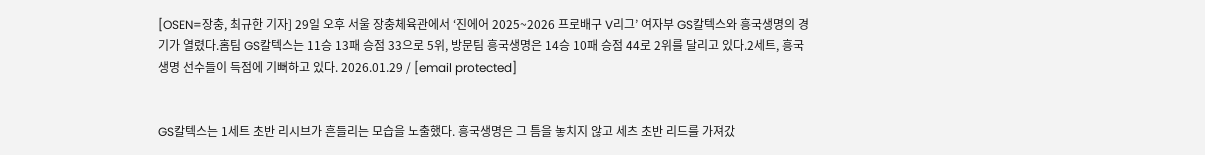[OSEN=장충, 최규한 기자] 29일 오후 서울 장충체육관에서 ‘진에어 2025~2026 프로배구 V리그’ 여자부 GS칼텍스와 흥국생명의 경기가 열렸다.홈팀 GS칼텍스는 11승 13패 승점 33으로 5위, 방문팀 흥국생명은 14승 10패 승점 44로 2위를 달리고 있다.2세트, 흥국생명 선수들이 득점에 기뻐하고 있다. 2026.01.29 / [email protected]


GS칼텍스는 1세트 초반 리시브가 흔들리는 모습을 노출했다. 흥국생명은 그 틈을 놓치지 않고 세츠 초반 리드를 가져갔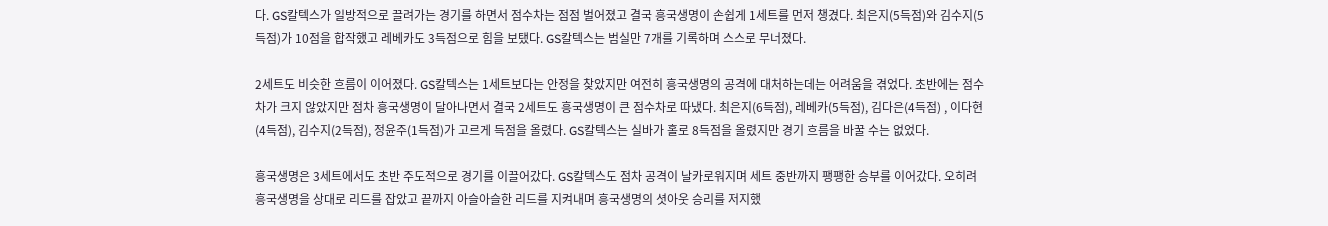다. GS칼텍스가 일방적으로 끌려가는 경기를 하면서 점수차는 점점 벌어졌고 결국 흥국생명이 손쉽게 1세트를 먼저 챙겼다. 최은지(5득점)와 김수지(5득점)가 10점을 합작했고 레베카도 3득점으로 힘을 보탰다. GS칼텍스는 범실만 7개를 기록하며 스스로 무너졌다.

2세트도 비슷한 흐름이 이어졌다. GS칼텍스는 1세트보다는 안정을 찾았지만 여전히 흥국생명의 공격에 대처하는데는 어려움을 겪었다. 초반에는 점수차가 크지 않았지만 점차 흥국생명이 달아나면서 결국 2세트도 흥국생명이 큰 점수차로 따냈다. 최은지(6득점), 레베카(5득점), 김다은(4득점) , 이다현(4득점), 김수지(2득점), 정윤주(1득점)가 고르게 득점을 올렸다. GS칼텍스는 실바가 홀로 8득점을 올렸지만 경기 흐름을 바꿀 수는 없었다.

흥국생명은 3세트에서도 초반 주도적으로 경기를 이끌어갔다. GS칼텍스도 점차 공격이 날카로워지며 세트 중반까지 팽팽한 승부를 이어갔다. 오히려 흥국생명을 상대로 리드를 잡았고 끝까지 아슬아슬한 리드를 지켜내며 흥국생명의 셧아웃 승리를 저지했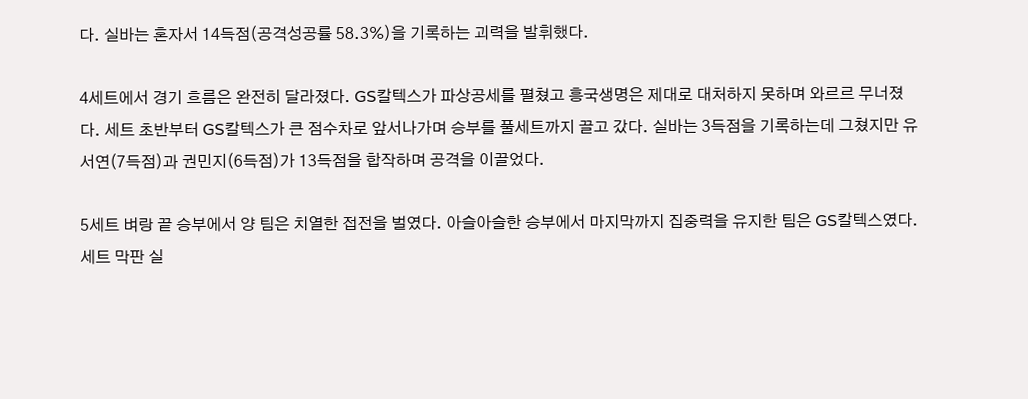다. 실바는 혼자서 14득점(공격성공률 58.3%)을 기록하는 괴력을 발휘했다.

4세트에서 경기 흐름은 완전히 달라졌다. GS칼텍스가 파상공세를 펼쳤고 흥국생명은 제대로 대처하지 못하며 와르르 무너졌다. 세트 초반부터 GS칼텍스가 큰 점수차로 앞서나가며 승부를 풀세트까지 끌고 갔다. 실바는 3득점을 기록하는데 그쳤지만 유서연(7득점)과 권민지(6득점)가 13득점을 합작하며 공격을 이끌었다.

5세트 벼랑 끝 승부에서 양 팀은 치열한 접전을 벌였다. 아슬아슬한 승부에서 마지막까지 집중력을 유지한 팀은 GS칼텍스였다. 세트 막판 실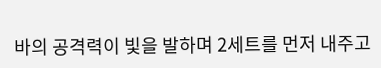바의 공격력이 빛을 발하며 2세트를 먼저 내주고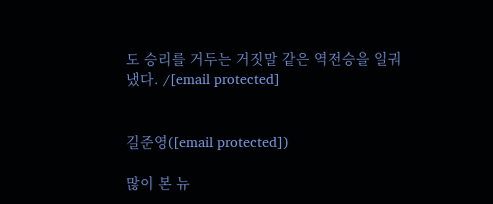도 승리를 거두는 거짓말 같은 역전승을 일궈냈다. /[email protected]


길준영([email protected])

많이 본 뉴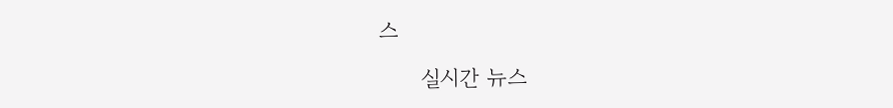스

      실시간 뉴스